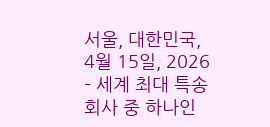서울, 대한민국, 4월 15일, 2026 – 세계 최대 특송 회사 중 하나인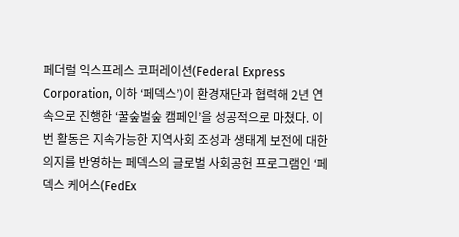페더럴 익스프레스 코퍼레이션(Federal Express Corporation, 이하 ‘페덱스’)이 환경재단과 협력해 2년 연속으로 진행한 ‘꿀숲벌숲 캠페인’을 성공적으로 마쳤다. 이번 활동은 지속가능한 지역사회 조성과 생태계 보전에 대한 의지를 반영하는 페덱스의 글로벌 사회공헌 프로그램인 ‘페덱스 케어스(FedEx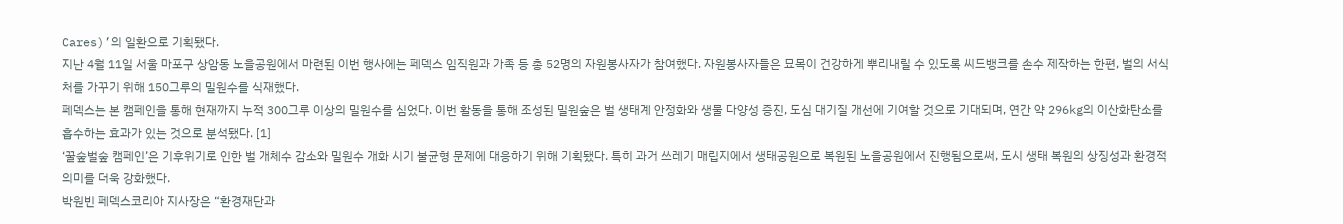Cares)’의 일환으로 기획됐다.
지난 4월 11일 서울 마포구 상암동 노을공원에서 마련된 이번 행사에는 페덱스 임직원과 가족 등 총 52명의 자원봉사자가 참여했다. 자원봉사자들은 묘목이 건강하게 뿌리내릴 수 있도록 씨드뱅크를 손수 제작하는 한편, 벌의 서식처를 가꾸기 위해 150그루의 밀원수를 식재했다.
페덱스는 본 캠페인을 통해 현재까지 누적 300그루 이상의 밀원수를 심었다. 이번 활동을 통해 조성된 밀원숲은 벌 생태계 안정화와 생물 다양성 증진, 도심 대기질 개선에 기여할 것으로 기대되며, 연간 약 296kg의 이산화탄소를 흡수하는 효과가 있는 것으로 분석됐다. [1]
‘꿀숲벌숲 캠페인’은 기후위기로 인한 벌 개체수 감소와 밀원수 개화 시기 불균형 문제에 대응하기 위해 기획됐다. 특히 과거 쓰레기 매립지에서 생태공원으로 복원된 노을공원에서 진행됨으로써, 도시 생태 복원의 상징성과 환경적 의미를 더욱 강화했다.
박원빈 페덱스코리아 지사장은 “환경재단과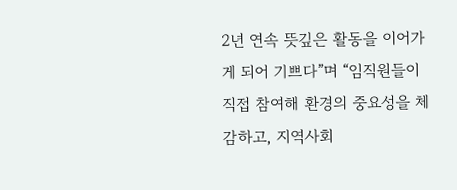2년 연속 뜻깊은 활동을 이어가게 되어 기쁘다”며 “임직원들이 직접 참여해 환경의 중요성을 체감하고, 지역사회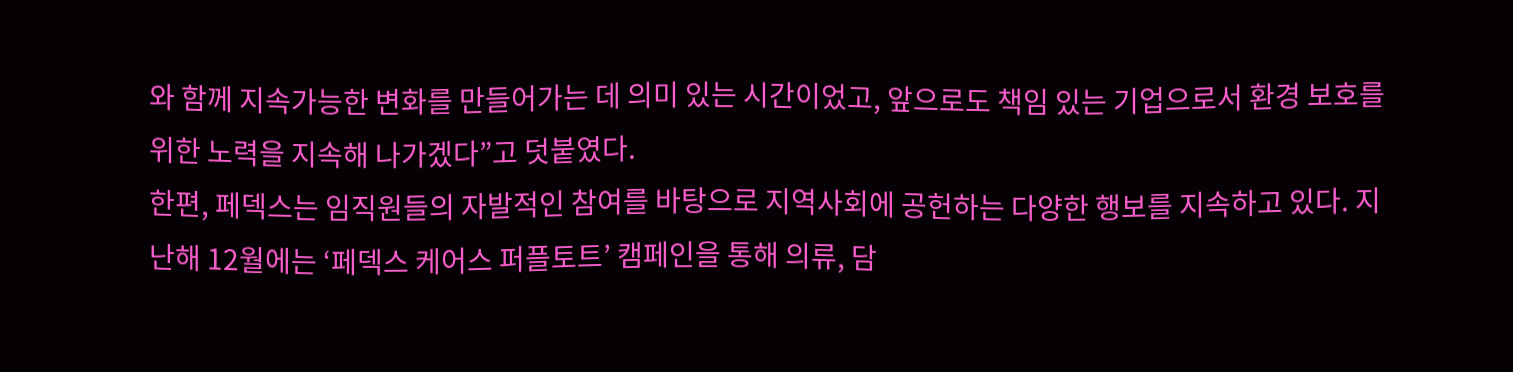와 함께 지속가능한 변화를 만들어가는 데 의미 있는 시간이었고, 앞으로도 책임 있는 기업으로서 환경 보호를 위한 노력을 지속해 나가겠다”고 덧붙였다.
한편, 페덱스는 임직원들의 자발적인 참여를 바탕으로 지역사회에 공헌하는 다양한 행보를 지속하고 있다. 지난해 12월에는 ‘페덱스 케어스 퍼플토트’ 캠페인을 통해 의류, 담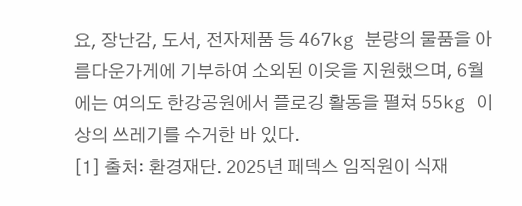요, 장난감, 도서, 전자제품 등 467kg 분량의 물품을 아름다운가게에 기부하여 소외된 이웃을 지원했으며, 6월에는 여의도 한강공원에서 플로깅 활동을 펼쳐 55kg 이상의 쓰레기를 수거한 바 있다.
[1] 출처: 환경재단. 2025년 페덱스 임직원이 식재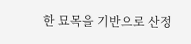한 묘목을 기반으로 산정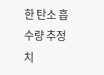한 탄소 흡수량 추정치